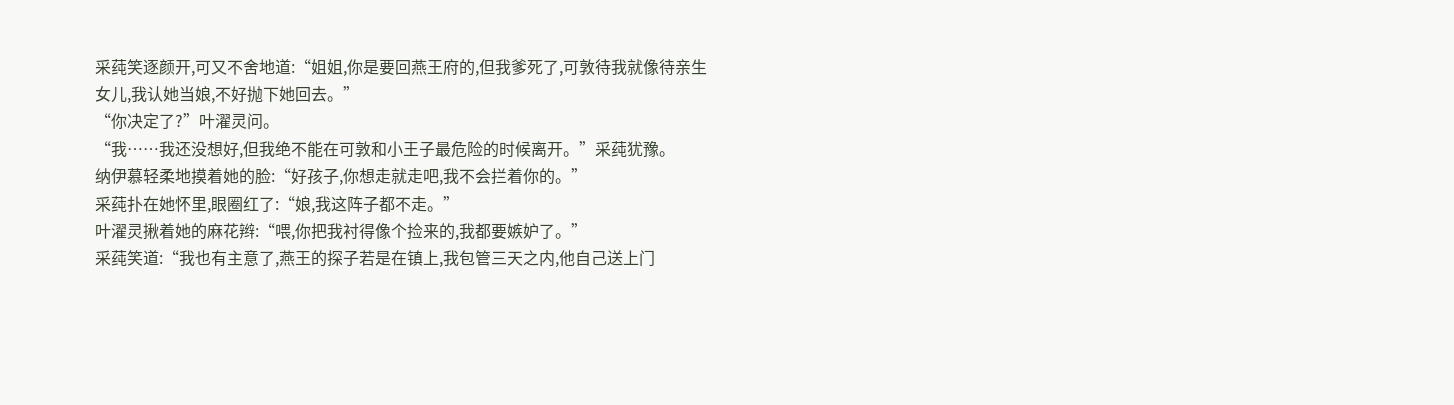采莼笑逐颜开,可又不舍地道:“姐姐,你是要回燕王府的,但我爹死了,可敦待我就像待亲生女儿,我认她当娘,不好抛下她回去。”
“你决定了?”叶濯灵问。
“我……我还没想好,但我绝不能在可敦和小王子最危险的时候离开。”采莼犹豫。
纳伊慕轻柔地摸着她的脸:“好孩子,你想走就走吧,我不会拦着你的。”
采莼扑在她怀里,眼圈红了:“娘,我这阵子都不走。”
叶濯灵揪着她的麻花辫:“喂,你把我衬得像个捡来的,我都要嫉妒了。”
采莼笑道:“我也有主意了,燕王的探子若是在镇上,我包管三天之内,他自己送上门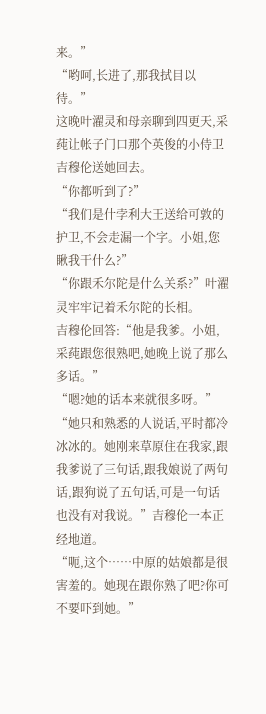来。”
“哟呵,长进了,那我拭目以待。”
这晚叶濯灵和母亲聊到四更天,采莼让帐子门口那个英俊的小侍卫吉穆伦送她回去。
“你都听到了?”
“我们是什孛利大王送给可敦的护卫,不会走漏一个字。小姐,您瞅我干什么?”
“你跟禾尔陀是什么关系?”叶濯灵牢牢记着禾尔陀的长相。
吉穆伦回答:“他是我爹。小姐,采莼跟您很熟吧,她晚上说了那么多话。”
“嗯?她的话本来就很多呀。”
“她只和熟悉的人说话,平时都冷冰冰的。她刚来草原住在我家,跟我爹说了三句话,跟我娘说了两句话,跟狗说了五句话,可是一句话也没有对我说。”吉穆伦一本正经地道。
“呃,这个……中原的姑娘都是很害羞的。她现在跟你熟了吧?你可不要吓到她。”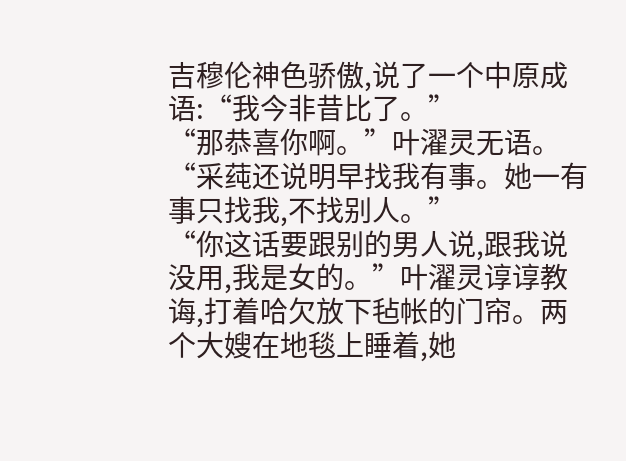吉穆伦神色骄傲,说了一个中原成语:“我今非昔比了。”
“那恭喜你啊。”叶濯灵无语。
“采莼还说明早找我有事。她一有事只找我,不找别人。”
“你这话要跟别的男人说,跟我说没用,我是女的。”叶濯灵谆谆教诲,打着哈欠放下毡帐的门帘。两个大嫂在地毯上睡着,她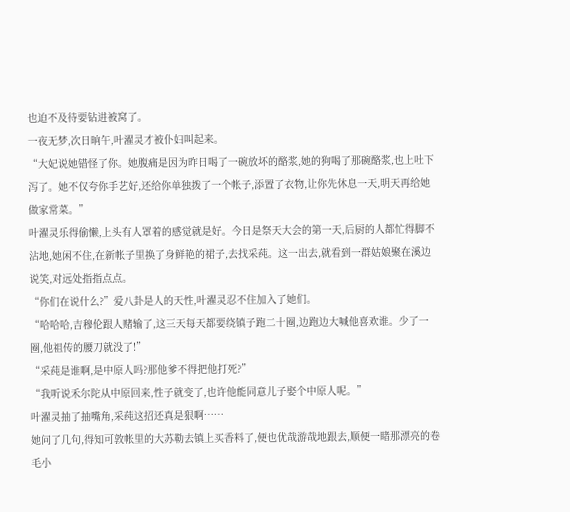也迫不及待要钻进被窝了。
一夜无梦,次日晌午,叶濯灵才被仆妇叫起来。
“大妃说她错怪了你。她腹痛是因为昨日喝了一碗放坏的酪浆,她的狗喝了那碗酪浆,也上吐下泻了。她不仅夸你手艺好,还给你单独拨了一个帐子,添置了衣物,让你先休息一天,明天再给她做家常菜。”
叶濯灵乐得偷懒,上头有人罩着的感觉就是好。今日是祭天大会的第一天,后厨的人都忙得脚不沾地,她闲不住,在新帐子里换了身鲜艳的裙子,去找采莼。这一出去,就看到一群姑娘聚在溪边说笑,对远处指指点点。
“你们在说什么?”爱八卦是人的天性,叶濯灵忍不住加入了她们。
“哈哈哈,吉穆伦跟人赌输了,这三天每天都要绕镇子跑二十圈,边跑边大喊他喜欢谁。少了一圈,他祖传的腰刀就没了!”
“采莼是谁啊,是中原人吗?那他爹不得把他打死?”
“我听说禾尔陀从中原回来,性子就变了,也许他能同意儿子娶个中原人呢。”
叶濯灵抽了抽嘴角,采莼这招还真是狠啊……
她问了几句,得知可敦帐里的大苏勒去镇上买香料了,便也优哉游哉地跟去,顺便一睹那漂亮的卷毛小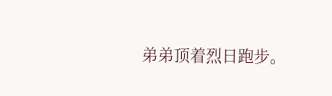弟弟顶着烈日跑步。